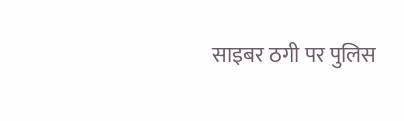साइबर ठगी पर पुलिस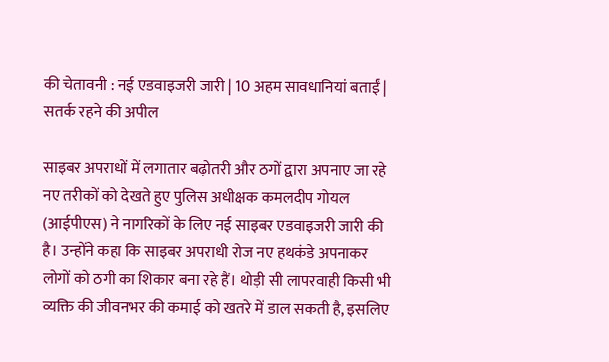की चेतावनी : नई एडवाइजरी जारी | 10 अहम सावधानियां बताईं | सतर्क रहने की अपील

साइबर अपराधों में लगातार बढ़ोतरी और ठगों द्वारा अपनाए जा रहे नए तरीकों को देखते हुए पुलिस अधीक्षक कमलदीप गोयल (आईपीएस) ने नागरिकों के लिए नई साइबर एडवाइजरी जारी की है। उन्होंने कहा कि साइबर अपराधी रोज नए हथकंडे अपनाकर लोगों को ठगी का शिकार बना रहे हैं। थोड़ी सी लापरवाही किसी भी व्यक्ति की जीवनभर की कमाई को खतरे में डाल सकती है, इसलिए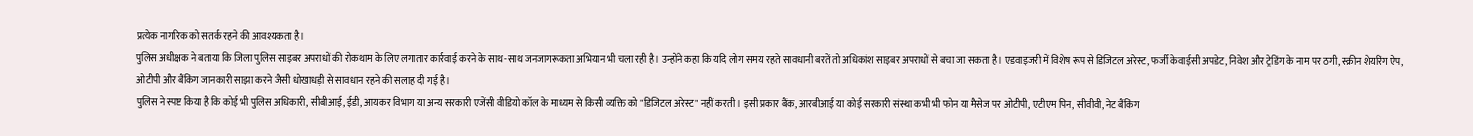प्रत्येक नागरिक को सतर्क रहने की आवश्यकता है।
पुलिस अधीक्षक ने बताया कि जिला पुलिस साइबर अपराधों की रोकथाम के लिए लगातार कार्रवाई करने के साथ-साथ जनजागरूकता अभियान भी चला रही है। उन्होंने कहा कि यदि लोग समय रहते सावधानी बरतें तो अधिकांश साइबर अपराधों से बचा जा सकता है। एडवाइजरी में विशेष रूप से डिजिटल अरेस्ट, फर्जी केवाईसी अपडेट, निवेश और ट्रेडिंग के नाम पर ठगी, स्क्रीन शेयरिंग ऐप, ओटीपी और बैंकिंग जानकारी साझा करने जैसी धोखाधड़ी से सावधान रहने की सलाह दी गई है।
पुलिस ने स्पष्ट किया है कि कोई भी पुलिस अधिकारी, सीबीआई, ईडी, आयकर विभाग या अन्य सरकारी एजेंसी वीडियो कॉल के माध्यम से किसी व्यक्ति को "डिजिटल अरेस्ट" नहीं करती। इसी प्रकार बैंक, आरबीआई या कोई सरकारी संस्था कभी भी फोन या मैसेज पर ओटीपी, एटीएम पिन, सीवीवी, नेट बैंकिंग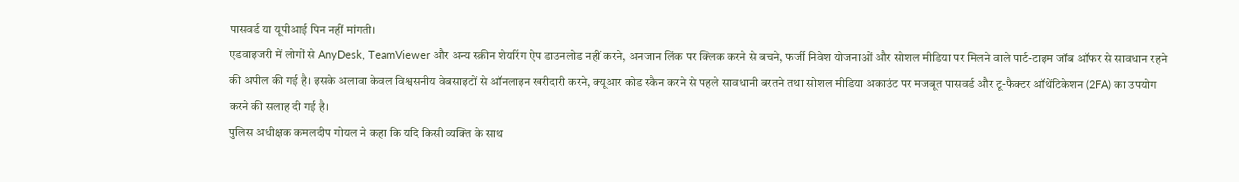पासवर्ड या यूपीआई पिन नहीं मांगती।
एडवाइजरी में लोगों से AnyDesk, TeamViewer और अन्य स्क्रीन शेयरिंग ऐप डाउनलोड नहीं करने, अनजान लिंक पर क्लिक करने से बचने, फर्जी निवेश योजनाओं और सोशल मीडिया पर मिलने वाले पार्ट-टाइम जॉब ऑफर से सावधान रहने की अपील की गई है। इसके अलावा केवल विश्वसनीय वेबसाइटों से ऑनलाइन खरीदारी करने, क्यूआर कोड स्कैन करने से पहले सावधानी बरतने तथा सोशल मीडिया अकाउंट पर मजबूत पासवर्ड और टू-फैक्टर ऑथेंटिकेशन (2FA) का उपयोग करने की सलाह दी गई है।
पुलिस अधीक्षक कमलदीप गोयल ने कहा कि यदि किसी व्यक्ति के साथ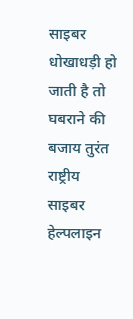साइबर धोखाधड़ी हो जाती है तो घबराने की बजाय तुरंत राष्ट्रीय साइबर हेल्पलाइन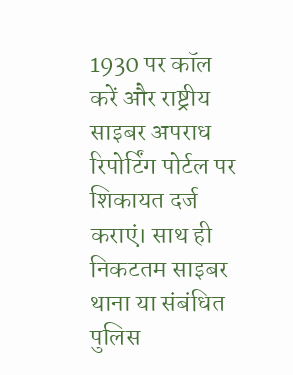1930 पर कॉल करें और राष्ट्रीय साइबर अपराध रिपोर्टिंग पोर्टल पर शिकायत दर्ज कराएं। साथ ही निकटतम साइबर थाना या संबंधित पुलिस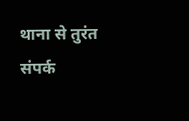थाना से तुरंत संपर्क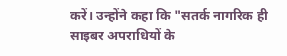करें। उन्होंने कहा कि "सतर्क नागरिक ही साइबर अपराधियों के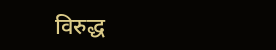विरुद्ध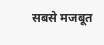सबसे मजबूत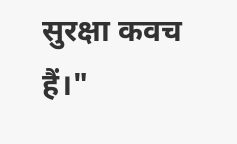सुरक्षा कवच हैं।"